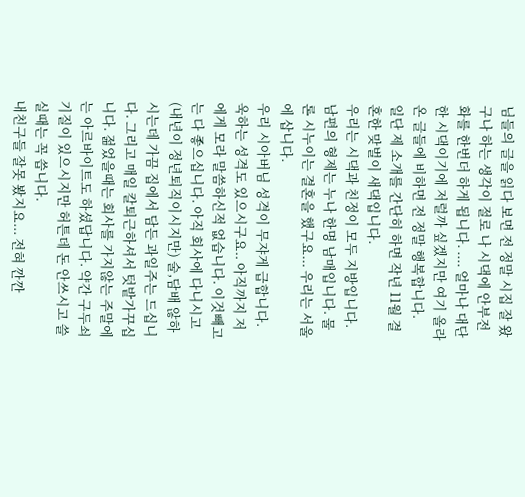님들의 글을 읽다 보면 전 정말 시집 잘 왔구나 하는 생각이 절로 나 시댁에 안부전화를 한번더 하게 됩니다. .... 얼마나 대단한 시댁이기에 저럴까 싶겠지만 여기 올라온 글들에 비하면 전 정말 행복합니다.
일단 제 소개를 간단히 하면 작년 11월 결혼한 맞벌이 새댁입니다.
우리는 시댁과 친정이 모두 지방입니다.
남편의 형제는 누나 한명 남매입니다. 물론 시누이는 결혼을 했구요... 우리는 서울에 삽니다.
우리 시아버님 성격이 무쟈게 급합니다. 욱하는 성격도 있으시구요.. 아직까지 저에게 모라 말씀하신적 없습니다. 이것빼고는 다 좋으십니다. 아직 회사에 다니시고(내년이 정년퇴직이시지만) 술,담배 않하시는데 가끔 집에서 담든 과일주는 드십니다. 그리고 매일 칼퇴근하셔서 텃밭가꾸십니다. 젊었을때는 회사를 가지않는 주말에는 아르바이트도 하셨답니다. 약간 구두쇠 기질이 있으시지만 허튼데 돈 안쓰시고 쓸실때는 꼭 씁니다.
내친구들 잘못 봤지요... 전혀 깐깐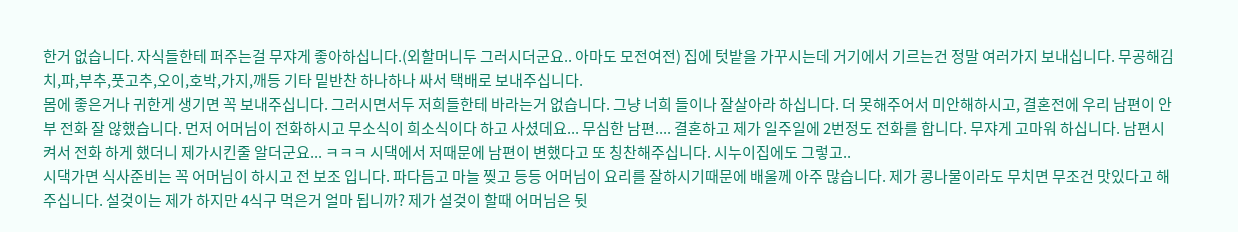한거 없습니다. 자식들한테 퍼주는걸 무쟈게 좋아하십니다.(외할머니두 그러시더군요.. 아마도 모전여전) 집에 텃밭을 가꾸시는데 거기에서 기르는건 정말 여러가지 보내십니다. 무공해김치,파,부추,풋고추,오이,호박,가지,깨등 기타 밑반찬 하나하나 싸서 택배로 보내주십니다.
몸에 좋은거나 귀한게 생기면 꼭 보내주십니다. 그러시면서두 저희들한테 바라는거 없습니다. 그냥 너희 들이나 잘살아라 하십니다. 더 못해주어서 미안해하시고, 결혼전에 우리 남편이 안부 전화 잘 않했습니다. 먼저 어머님이 전화하시고 무소식이 희소식이다 하고 사셨데요... 무심한 남편.... 결혼하고 제가 일주일에 2번정도 전화를 합니다. 무쟈게 고마워 하십니다. 남편시켜서 전화 하게 했더니 제가시킨줄 알더군요... ㅋㅋㅋ 시댁에서 저때문에 남편이 변했다고 또 칭찬해주십니다. 시누이집에도 그렇고..
시댁가면 식사준비는 꼭 어머님이 하시고 전 보조 입니다. 파다듬고 마늘 찢고 등등 어머님이 요리를 잘하시기때문에 배울께 아주 많습니다. 제가 콩나물이라도 무치면 무조건 맛있다고 해주십니다. 설겆이는 제가 하지만 4식구 먹은거 얼마 됩니까? 제가 설겆이 할때 어머님은 뒷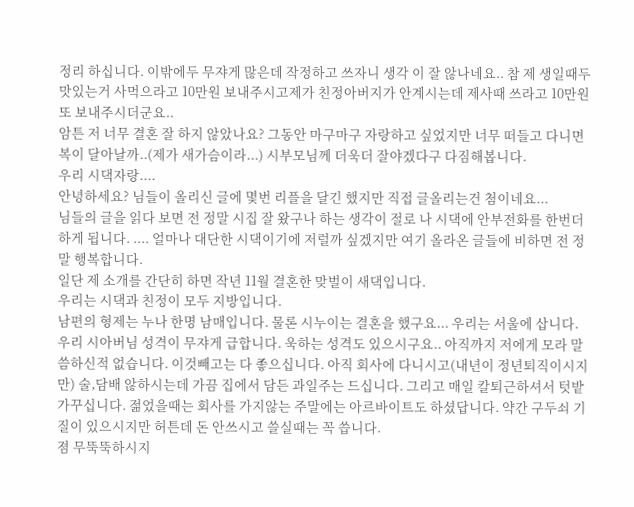정리 하십니다. 이밖에두 무쟈게 많은데 작정하고 쓰자니 생각 이 잘 않나네요.. 참 제 생일때두 맛있는거 사먹으라고 10만원 보내주시고제가 친정아버지가 안계시는데 제사때 쓰라고 10만원 또 보내주시더군요..
암튼 저 너무 결혼 잘 하지 않았나요? 그동안 마구마구 자랑하고 싶었지만 너무 떠들고 다니면 복이 달아날까..(제가 새가슴이라...) 시부모님께 더욱더 잘야겠다구 다짐해봅니다.
우리 시댁자랑....
안녕하세요? 님들이 올리신 글에 몇번 리플을 달긴 했지만 직접 글올리는건 첨이네요...
님들의 글을 읽다 보면 전 정말 시집 잘 왔구나 하는 생각이 절로 나 시댁에 안부전화를 한번더 하게 됩니다. .... 얼마나 대단한 시댁이기에 저럴까 싶겠지만 여기 올라온 글들에 비하면 전 정말 행복합니다.
일단 제 소개를 간단히 하면 작년 11월 결혼한 맞벌이 새댁입니다.
우리는 시댁과 친정이 모두 지방입니다.
남편의 형제는 누나 한명 남매입니다. 물론 시누이는 결혼을 했구요... 우리는 서울에 삽니다.
우리 시아버님 성격이 무쟈게 급합니다. 욱하는 성격도 있으시구요.. 아직까지 저에게 모라 말씀하신적 없습니다. 이것빼고는 다 좋으십니다. 아직 회사에 다니시고(내년이 정년퇴직이시지만) 술,담배 않하시는데 가끔 집에서 담든 과일주는 드십니다. 그리고 매일 칼퇴근하셔서 텃밭가꾸십니다. 젊었을때는 회사를 가지않는 주말에는 아르바이트도 하셨답니다. 약간 구두쇠 기질이 있으시지만 허튼데 돈 안쓰시고 쓸실때는 꼭 씁니다.
졈 무뚝뚝하시지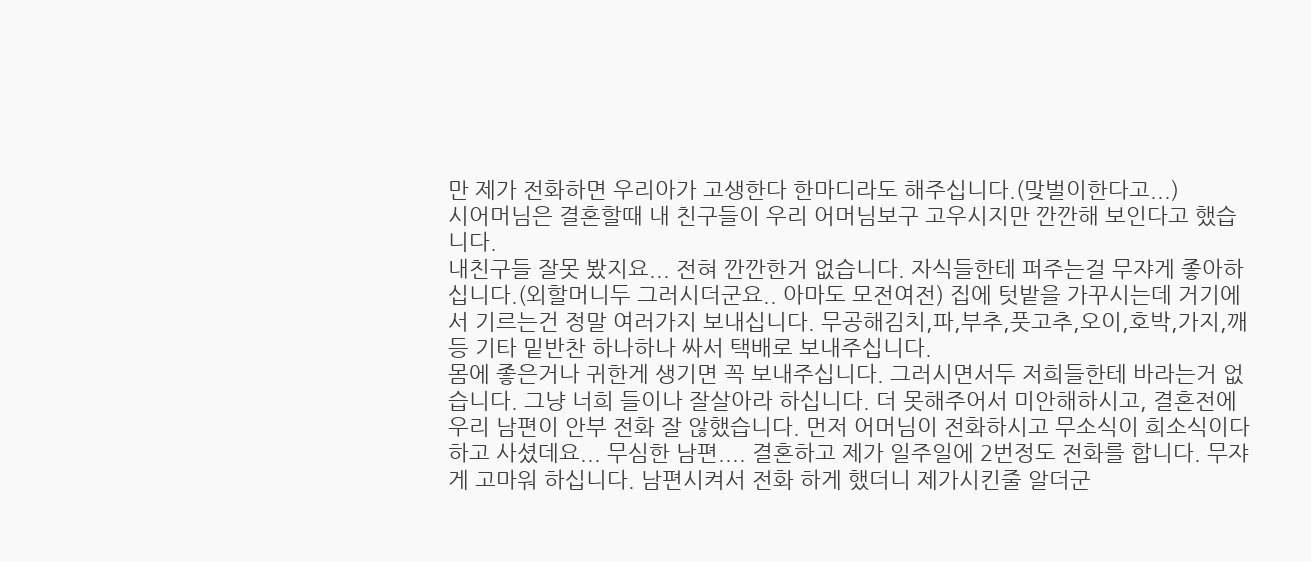만 제가 전화하면 우리아가 고생한다 한마디라도 해주십니다.(맞벌이한다고...)
시어머님은 결혼할때 내 친구들이 우리 어머님보구 고우시지만 깐깐해 보인다고 했습니다.
내친구들 잘못 봤지요... 전혀 깐깐한거 없습니다. 자식들한테 퍼주는걸 무쟈게 좋아하십니다.(외할머니두 그러시더군요.. 아마도 모전여전) 집에 텃밭을 가꾸시는데 거기에서 기르는건 정말 여러가지 보내십니다. 무공해김치,파,부추,풋고추,오이,호박,가지,깨등 기타 밑반찬 하나하나 싸서 택배로 보내주십니다.
몸에 좋은거나 귀한게 생기면 꼭 보내주십니다. 그러시면서두 저희들한테 바라는거 없습니다. 그냥 너희 들이나 잘살아라 하십니다. 더 못해주어서 미안해하시고, 결혼전에 우리 남편이 안부 전화 잘 않했습니다. 먼저 어머님이 전화하시고 무소식이 희소식이다 하고 사셨데요... 무심한 남편.... 결혼하고 제가 일주일에 2번정도 전화를 합니다. 무쟈게 고마워 하십니다. 남편시켜서 전화 하게 했더니 제가시킨줄 알더군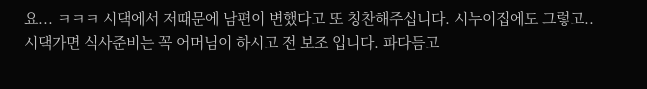요... ㅋㅋㅋ 시댁에서 저때문에 남편이 변했다고 또 칭찬해주십니다. 시누이집에도 그렇고..
시댁가면 식사준비는 꼭 어머님이 하시고 전 보조 입니다. 파다듬고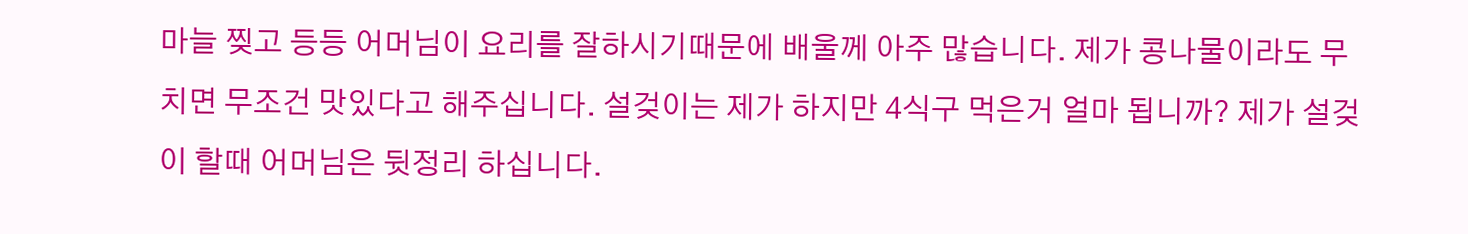마늘 찢고 등등 어머님이 요리를 잘하시기때문에 배울께 아주 많습니다. 제가 콩나물이라도 무치면 무조건 맛있다고 해주십니다. 설겆이는 제가 하지만 4식구 먹은거 얼마 됩니까? 제가 설겆이 할때 어머님은 뒷정리 하십니다.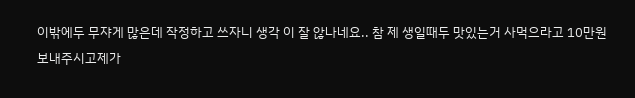이밖에두 무쟈게 많은데 작정하고 쓰자니 생각 이 잘 않나네요.. 참 제 생일때두 맛있는거 사먹으라고 10만원 보내주시고제가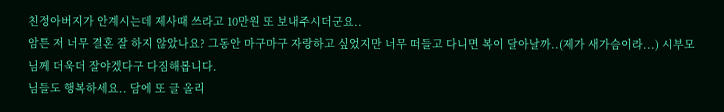친정아버지가 안계시는데 제사때 쓰라고 10만원 또 보내주시더군요..
암튼 저 너무 결혼 잘 하지 않았나요? 그동안 마구마구 자랑하고 싶었지만 너무 떠들고 다니면 복이 달아날까..(제가 새가슴이라...) 시부모님께 더욱더 잘야겠다구 다짐해봅니다.
님들도 행복하세요.. 담에 또 글 올리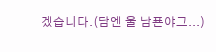겠습니다.(담엔 울 남푠야그...)